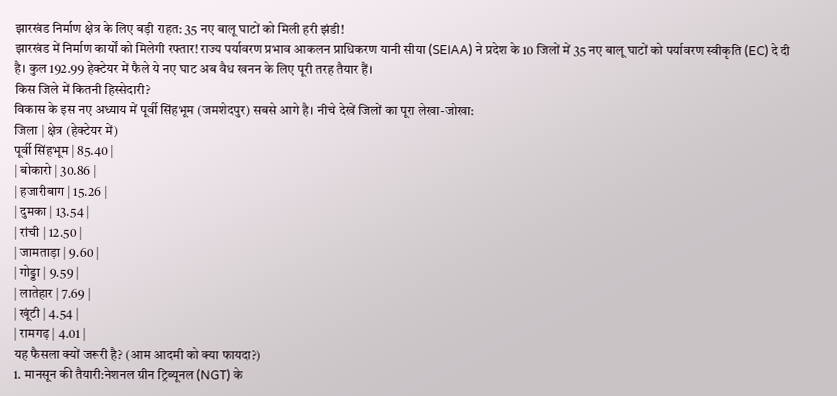झारखंड निर्माण क्षेत्र के लिए बड़ी राहत: 35 नए बालू घाटों को मिली हरी झंडी!
झारखंड में निर्माण कार्यों को मिलेगी रफ्तार! राज्य पर्यावरण प्रभाव आकलन प्राधिकरण यानी सीया (SEIAA) ने प्रदेश के 10 जिलों में 35 नए बालू घाटों को पर्यावरण स्वीकृति (EC) दे दी है। कुल 192.99 हेक्टेयर में फैले ये नए घाट अब वैध खनन के लिए पूरी तरह तैयार हैं।
किस जिले में कितनी हिस्सेदारी?
विकास के इस नए अध्याय में पूर्वी सिंहभूम (जमशेदपुर) सबसे आगे है। नीचे देखें जिलों का पूरा लेखा-जोखा:
जिला | क्षेत्र (हेक्टेयर में)
पूर्वी सिंहभूम | 85.40 |
| बोकारो | 30.86 |
| हजारीबाग | 15.26 |
| दुमका | 13.54 |
| रांची | 12.50 |
| जामताड़ा | 9.60 |
| गोड्डा | 9.59 |
| लातेहार | 7.69 |
| खूंटी | 4.54 |
| रामगढ़ | 4.01 |
यह फैसला क्यों जरूरी है? (आम आदमी को क्या फायदा?)
1. मानसून की तैयारी:नेशनल ग्रीन ट्रिब्यूनल (NGT) के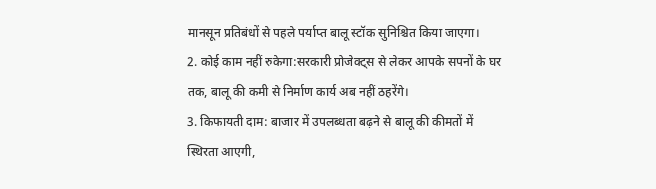मानसून प्रतिबंधों से पहले पर्याप्त बालू स्टॉक सुनिश्चित किया जाएगा।
2. कोई काम नहीं रुकेगा:सरकारी प्रोजेक्ट्स से लेकर आपके सपनों के घर तक, बालू की कमी से निर्माण कार्य अब नहीं ठहरेंगे।
3. किफायती दाम: बाजार में उपलब्धता बढ़ने से बालू की कीमतों में स्थिरता आएगी,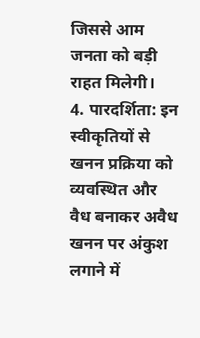जिससे आम जनता को बड़ी राहत मिलेगी।
4. पारदर्शिता: इन स्वीकृतियों से खनन प्रक्रिया को व्यवस्थित और वैध बनाकर अवैध खनन पर अंकुश लगाने में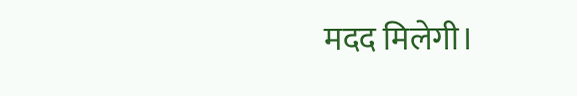मदद मिलेगी।